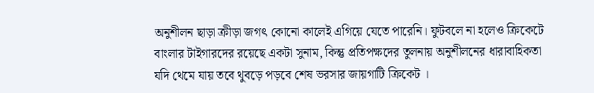অনুশীলন ছাড়া ক্রীড়া জগৎ কোনো কালেই এগিয়ে যেতে পারেনি। ফুটবলে না হলেও ক্রিকেটে বাংলার টাইগারদের রয়েছে একটা সুনাম, কিন্তু প্রতিপক্ষদের তুলনায় অনুশীলনের ধারাবাহিকতা যদি থেমে যায় তবে থুবড়ে পড়বে শেষ ভরসার জায়গাটি ক্রিকেট ।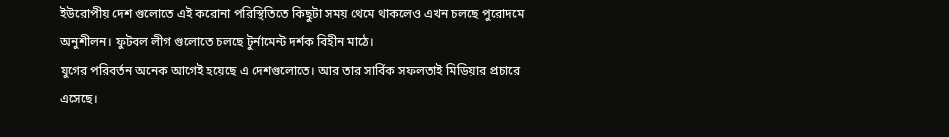ইউরোপীয় দেশ গুলোতে এই করোনা পরিস্থিতিতে কিছুটা সময় থেমে থাকলেও এখন চলছে পুরোদমে অনুশীলন। ফুটবল লীগ গুলোতে চলছে টুর্নামেন্ট দর্শক বিহীন মাঠে।
যুগের পরিবর্তন অনেক আগেই হয়েছে এ দেশগুলোতে। আর তার সার্বিক সফলতাই মিডিয়ার প্রচারে এসেছে।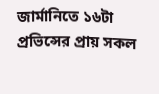জার্মানিতে ১৬টা প্রভিন্সের প্রায় সকল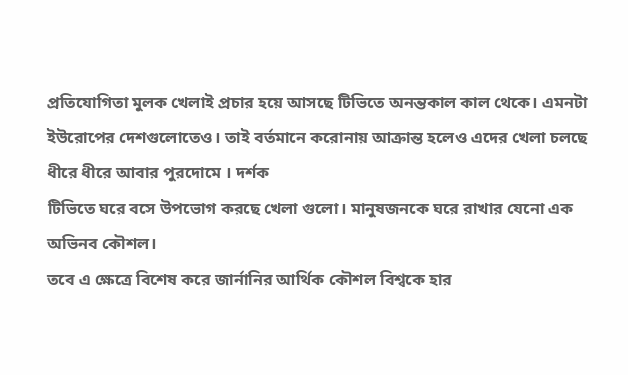প্রতিযোগিতা মুলক খেলাই প্রচার হয়ে আসছে টিভিতে অনন্তকাল কাল থেকে। এমনটা ইউরোপের দেশগুলোতেও। তাই বর্তমানে করোনায় আক্রান্ত হলেও এদের খেলা চলছে ধীরে ধীরে আবার পুরদোমে । দর্শক
টিভিতে ঘরে বসে উপভোগ করছে খেলা গুলো। মানুষজনকে ঘরে রাখার যেনো এক অভিনব কৌশল।
তবে এ ক্ষেত্রে বিশেষ করে জার্নানির আর্থিক কৌশল বিশ্বকে হার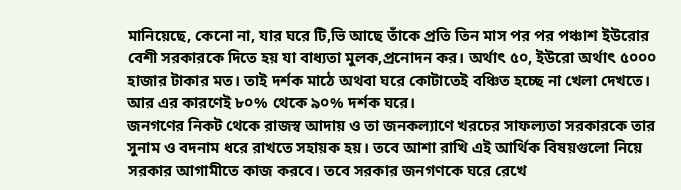মানিয়েছে, কেনো না, যার ঘরে টি,ভি আছে তাঁকে প্রতি তিন মাস পর পর পঞ্চাশ ইউরোর বেশী সরকারকে দিতে হয় যা বাধ্যতা মুলক,প্রনোদন কর। অর্থাৎ ৫০, ইউরো অর্থাৎ ৫০০০ হাজার টাকার মত। তাই দর্শক মাঠে অথবা ঘরে কোটাতেই বঞ্চিত হচ্ছে না খেলা দেখতে। আর এর কারণেই ৮০% থেকে ৯০% দর্শক ঘরে।
জনগণের নিকট থেকে রাজস্ব আদায় ও তা জনকল্যাণে খরচের সাফল্যতা সরকারকে তার সুনাম ও বদনাম ধরে রাখতে সহায়ক হয়। তবে আশা রাখি এই আর্থিক বিষয়গুলো নিয়ে সরকার আগামীতে কাজ করবে। তবে সরকার জনগণকে ঘরে রেখে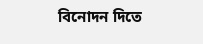বিনোদন দিতে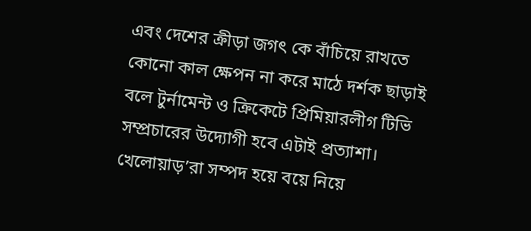এবং দেশের ক্রীড়া জগৎ কে বাঁচিয়ে রাখতে কোনো কাল ক্ষেপন না করে মাঠে দর্শক ছাড়াই বলে টুর্নামেন্ট ও ক্রিকেটে প্রিমিয়ারলীগ টিভি সম্প্রচারের উদ্যোগী হবে এটাই প্রত্যাশা। খেলোয়াড়’রা সম্পদ হয়ে বয়ে নিয়ে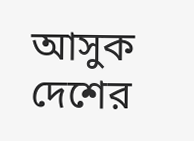আসুক দেশের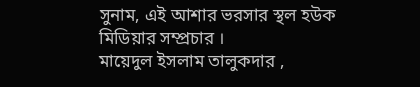সুনাম, এই আশার ভরসার স্থল হউক মিডিয়ার সম্প্রচার ।
মায়েদুল ইসলাম তালুকদার ,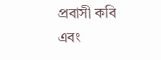প্রবাসী কবি এবং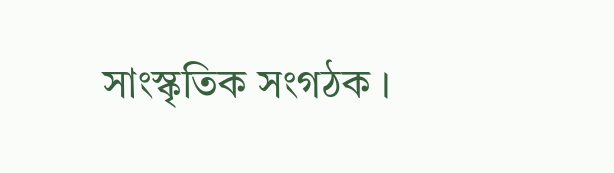সাংস্কৃতিক সংগঠক ।